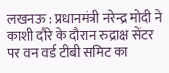लखनऊ : प्रधानमंत्री नरेन्द्र मोदी ने काशी दौरे के दौरान रुद्राक्ष सेंटर पर वन वर्ड टीबी समिट का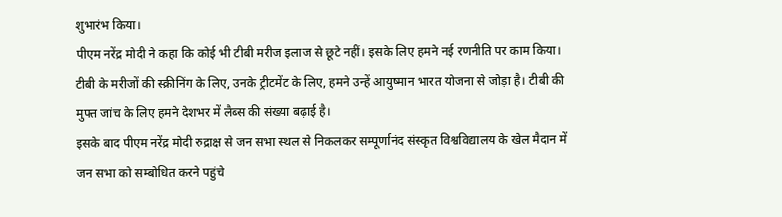शुभारंभ किया।
पीएम नरेंद्र मोदी ने कहा कि कोई भी टीबी मरीज इलाज से छूटे नहीं। इसके लिए हमने नई रणनीति पर काम किया। टीबी के मरीजों की स्क्रीनिंग के लिए, उनके ट्रीटमेंट के लिए, हमने उन्हें आयुष्मान भारत योजना से जोड़ा है। टीबी की मुफ्त जांच के लिए हमने देशभर में लैब्स की संख्या बढ़ाई है।
इसके बाद पीएम नरेंद्र मोदी रुद्राक्ष से जन सभा स्थल से निकलकर सम्पूर्णानंद संस्कृत विश्वविद्यालय के खेल मैदान में जन सभा को सम्बोधित करने पहुंचे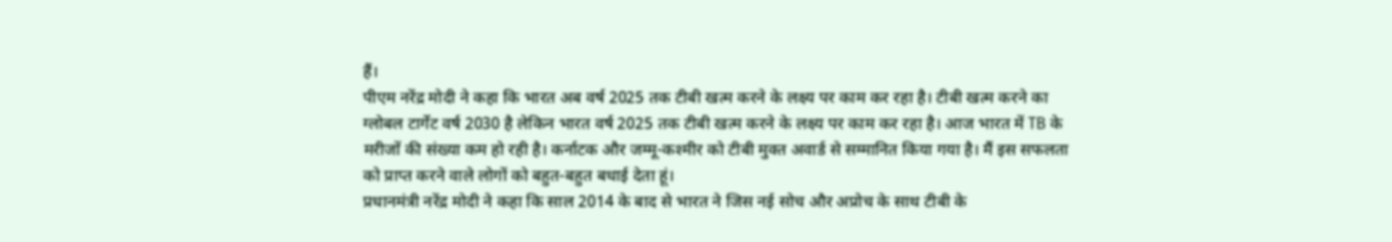हैं।
पीएम नरेंद्र मोदी ने कहा कि भारत अब वर्ष 2025 तक टीबी खत्म करने के लक्ष्य पर काम कर रहा है। टीबी खत्म करने का ग्लोबल टार्गेट वर्ष 2030 है लेकिन भारत वर्ष 2025 तक टीबी खत्म करने के लक्ष्य पर काम कर रहा है। आज भारत में TB के मरीजों की संख्या कम हो रही है। कर्नाटक और जम्मू-कश्मीर को टीबी मुक्त अवार्ड से सम्मानित किया गया है। मैं इस सफलता को प्राप्त करने वाले लोगों को बहुत-बहुत बधाई देता हूं।
प्रधानमंत्री नरेंद्र मोदी ने कहा कि साल 2014 के बाद से भारत ने जिस नई सोच और अप्रोच के साथ टीबी के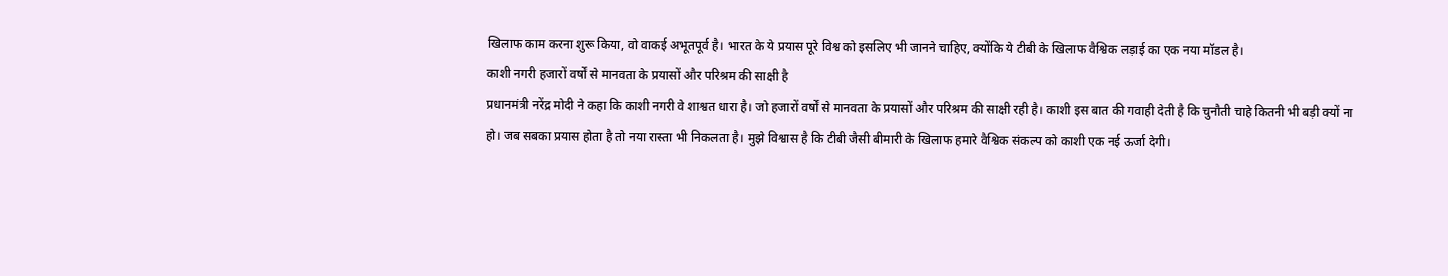खिलाफ काम करना शुरू किया, वो वाकई अभूतपूर्व है। भारत के ये प्रयास पूरे विश्व को इसलिए भी जानने चाहिए, क्योंकि ये टीबी के खिलाफ वैश्विक लड़ाई का एक नया मॉडल है।
काशी नगरी हजारों वर्षों से मानवता के प्रयासों और परिश्रम की साक्षी है
प्रधानमंत्री नरेंद्र मोदी ने कहा कि काशी नगरी वे शाश्वत धारा है। जो हजारों वर्षों से मानवता के प्रयासों और परिश्रम की साक्षी रही है। काशी इस बात की गवाही देती है कि चुनौती चाहे कितनी भी बड़ी क्यों ना हो। जब सबका प्रयास होता है तो नया रास्ता भी निकलता है। मुझे विश्वास है कि टीबी जैसी बीमारी के खिलाफ हमारे वैश्विक संकल्प को काशी एक नई ऊर्जा देगी।